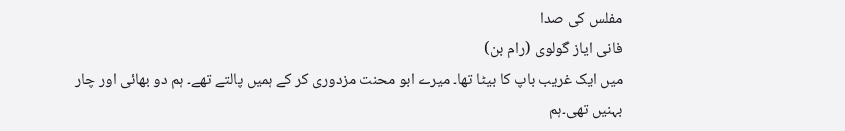مفلس کی صدا
فانی ایاز گولوی (رام بن)
میں ایک غریب باپ کا بیٹا تھا۔ میرے ابو محنت مزدوری کر کے ہمیں پالتے تھے۔ ہم دو بھائی اور چار بہنیں تھی۔ہم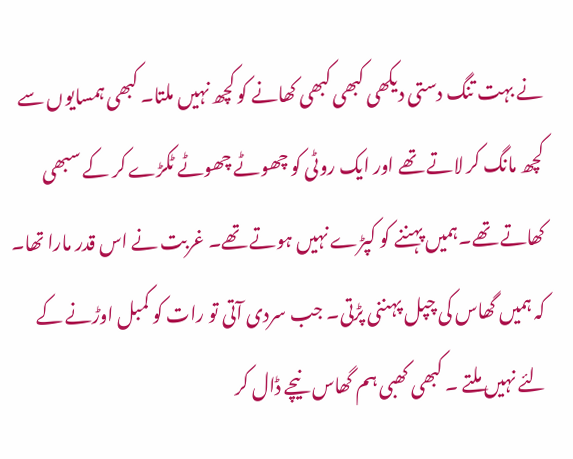نے بہت تنگ دستی دیکھی کبھی کبھی کھانے کو کچھ نہیں ملتا۔ کبھی ہمسایوں سے کچھ مانگ کر لاتے تھے اور ایک روٹی کو چھوٹے چھوٹے ٹکڑے کر کے سبھی کھاتے تھے۔ہمیں پہننے کو کپڑے نہیں ہوتے تھے۔ غربت نے اس قدر مارا تھا۔ کہ ہمیں گھاس کی چپل پہننی پڑتی۔ جب سردی آتی تو رات کو کمبل اوڑنے کے لئے نہیں ملتے ۔ کبھی کھبی ہم گھاس نیچے ڈال کر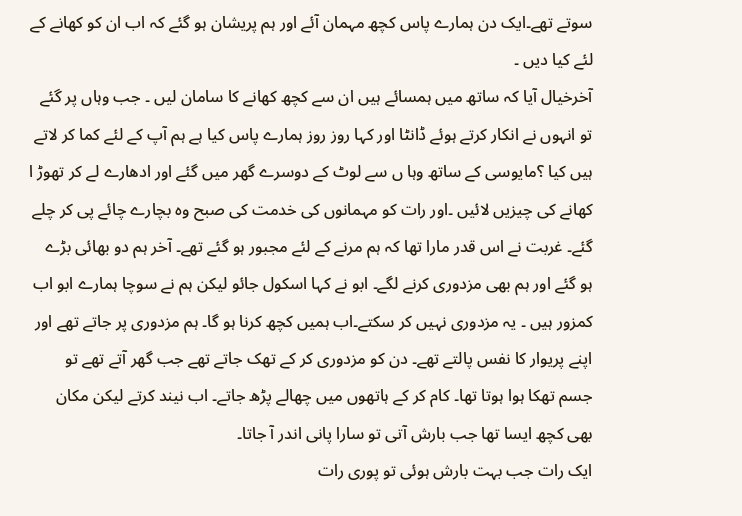سوتے تھے۔ایک دن ہمارے پاس کچھ مہمان آئے اور ہم پریشان ہو گئے کہ اب ان کو کھانے کے لئے کیا دیں ۔
آخرخیال آیا کہ ساتھ میں ہمسائے ہیں ان سے کچھ کھانے کا سامان لیں ۔ جب وہاں پر گئے تو انہوں نے انکار کرتے ہوئے ڈانٹا اور کہا روز روز ہمارے پاس کیا ہے ہم آپ کے لئے کما کر لاتے ہیں کیا ؟مایوسی کے ساتھ وہا ں سے لوٹ کے دوسرے گھر میں گئے اور ادھارے لے کر تھوڑ ا کھانے کی چیزیں لائیں ۔اور رات کو مہمانوں کی خدمت کی صبح وہ بچارے چائے پی کر چلے گئے۔ غربت نے اس قدر مارا تھا کہ ہم مرنے کے لئے مجبور ہو گئے تھے۔ آخر ہم دو بھائی بڑے ہو گئے اور ہم بھی مزدوری کرنے لگے۔ ابو نے کہا اسکول جائو لیکن ہم نے سوچا ہمارے ابو اب کمزور ہیں ۔ یہ مزدوری نہیں کر سکتے۔اب ہمیں کچھ کرنا ہو گا۔ ہم مزدوری پر جاتے تھے اور اپنے پریوار کا نفس پالتے تھے۔ دن کو مزدوری کر کے تھک جاتے تھے جب گھر آتے تھے تو جسم تھکا ہوا ہوتا تھا۔ کام کر کے ہاتھوں میں چھالے پڑھ جاتے۔ اب نیند کرتے لیکن مکان بھی کچھ ایسا تھا جب بارش آتی تو سارا پانی اندر آ جاتا۔
ایک رات جب بہت بارش ہوئی تو پوری رات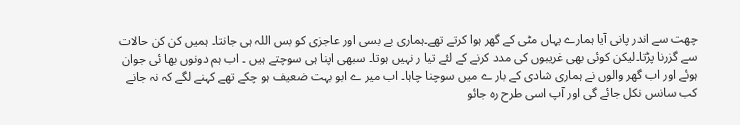چھت سے اندر پانی آیا ہمارے یہاں مٹی کے گھر ہوا کرتے تھے۔ہماری بے بسی اور عاجزی کو بس اللہ ہی جانتا۔ ہمیں کن کن حالات سے گزرنا پڑتا۔لیکن کوئی بھی غریبوں کی مدد کرنے کے لئے تیا ر نہیں ہوتا۔ سبھی اپنا ہی سوچتے ہیں ۔ اب ہم دونوں بھا ئی جوان ہوئے اور اب گھر والوں نے ہماری شادی کے بار ے میں سوچنا چاہا۔ اب میر ے ابو بہت ضعیف ہو چکے تھے کہنے لگے کہ نہ جانے کب سانس نکل جائے گی اور آپ اسی طرح رہ جائو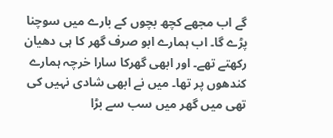گے اب مجھے کچھ بچوں کے بارے میں سوچنا پڑے گا۔ اب ہمارے ابو صرف گھر کا ہی دھیان رکھتے تھے۔ اور ابھی گھرکا سارا خرچہ ہمارے کندھوں پر تھا۔ میں نے ابھی شادی نہیں کی تھی میں گھر میں سب سے بڑا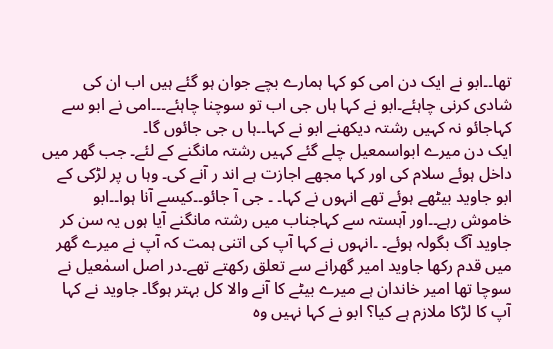تھا۔۔ابو نے ایک دن امی کو کہا ہمارے بچے جوان ہو گئے ہیں اب ان کی شادی کرنی چاہئے۔ابو نے کہا ہاں جی اب تو سوچنا چاہئے۔۔۔امی نے ابو سے کہاجائو نہ کہیں رشتہ دیکھنے ابو نے کہا۔۔ہا ں جی جائوں گا۔
ایک دن میرے ابواسمعیل چلے گئے کہیں رشتہ مانگنے کے لئے۔ جب گھر میں داخل ہوئے سلام کی اور کہا مجھے اجازت ہے اند ر آنے کی۔ وہا ں پر لڑکی کے ابو جاوید بیٹھے ہوئے تھے انہوں نے کہا۔ ۔ جی آ جائو۔۔کیسے آنا ہوا۔۔ابو خاموش رہے۔۔اور آہستہ سے کہاجناب میں رشتہ مانگنے آیا ہوں یہ سن کر جاوید آگ بگولہ ہوئے۔ ۔انہوں نے کہا آپ کی اتنی ہمت کہ آپ نے میرے گھر میں قدم رکھا جاوید امیر گھرانے سے تعلق رکھتے تھے۔در اصل اسمٰعیل نے سوچا تھا امیر خاندان ہے میرے بیٹے کا آنے والا کل بہتر ہوگا۔ جاوید نے کہا آپ کا لڑکا ملازم ہے کیا؟ ابو نے کہا نہیں وہ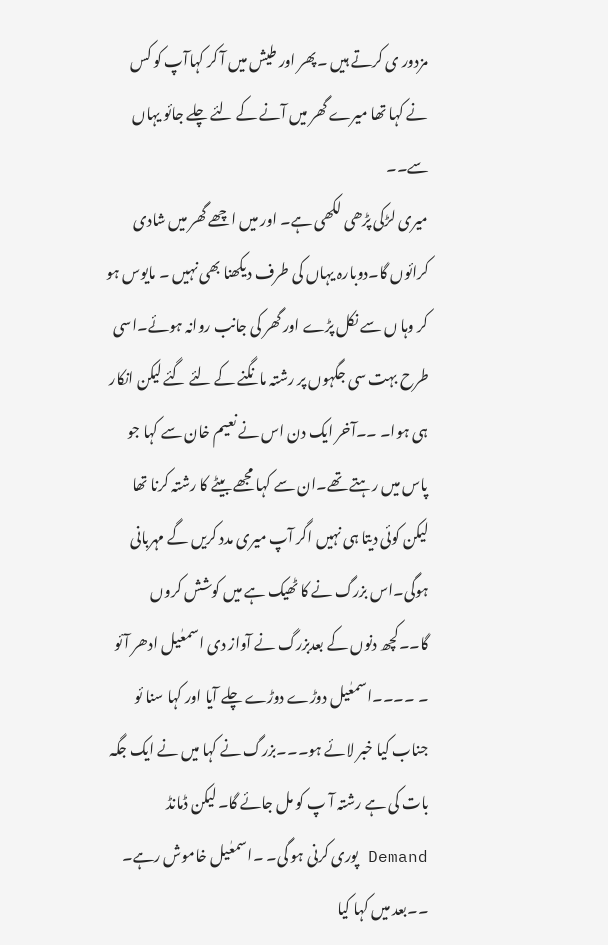مزدور ی کرتے ہیں ۔پھر اور طیش میں آ کر کہاآپ کو کس نے کہا تھا میرے گھر میں آنے کے لئے چلے جائو یہاں سے۔۔
میری لڑکی پڑھی لکھی ہے۔ اور میں اچھے گھر میں شادی کرائوں گا۔دوبارہ یہاں کی طرف دیکھنا بھی نہیں ۔ مایوس ہو کر وہا ں سے نکل پڑے اور گھر کی جانب روانہ ہوئے۔اسی طرح بہت سی جگہوں پر رشتہ مانگنے کے لئے گئے لیکن انکار ہی ہوا۔ ۔۔آخر ایک دن اس نے نعیم خان سے کہا جو پاس میں رہتے تھے۔ان سے کہا مجھے بیٹے کا رشتہ کرنا تھا لیکن کوئی دیتا ہی نہیں اگر آپ میری مدد کریں گے مہربانی ہوگی۔اس بزرگ نے کا ٹھیک ہے میں کوشش کروں گا۔۔کچھ دنوں کے بعدبزرگ نے آواز دی اسمعٰیل ادھر آئو ۔ ۔۔۔۔اسمعٰیل دوڑے دوڑے چلے آیا اور کہا سنا ئو جناب کیا خبر لائے ہو۔۔۔بزرگ نے کہا میں نے ایک جگہ بات کی ہے رشتہ آ پ کو مل جائے گا۔ لیکن ڈمانڈ Demand پوری کرنی ہو گی۔ ۔اسمعٰیل خاموش رہے۔ ۔۔بعد میں کہا کیا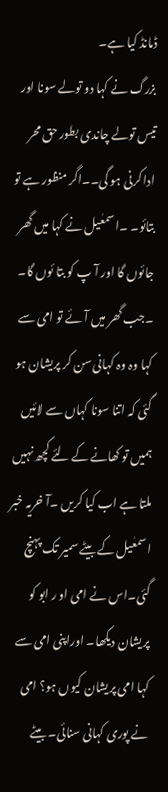ڈمانڈ کیا ہے۔
بزرگ نے کہا دو تولے سونا اور تیس تولے چاندی بطور حق محر ادا کرنی ہو گی۔۔اگر منظور ہے تو بتائو۔ ۔اسمعٰیل نے کہا میں گھر جائوں گا اور آ پ کو بتا ئوں گا۔ ۔جب گھر میں آئے تو امی سے کہا وہ وہ کہانی سن کر پریشان ہو گئی کہ اتنا سونا کہاں سے لائیں ہمیں تو کھانے کے لئے کچھ نہیں ملتا ہے اب کیا کریں ۔آ خریہ خبر اسمعٰیل کے بیٹے سمیر تک پہنچ گئی۔اس نے امی او ر ابو کو پریشان دیکھا۔ اوراپنی امی سے کہا امی پریشان کیوں ہو؟ امی نے پوری کہانی سنائی۔ بیٹے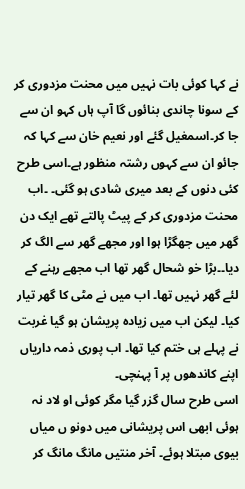نے کہا کوئی بات نہیں میں محنت مزدوری کر کے سونا چاندی بنائوں گا آپ ہاں کہو ان سے جا کر۔اسمعٰیل گئے اور نعیم خان سے کہا کہ جائو ان سے کہوں رشتہ منظور ہے۔اسی طرح کئی دنوں کے بعد میری شادی ہو گئی۔ ۔اب محنت مزدوری کر کے پیٹ پالتے تھے ایک دن گھر میں جھگڑا ہوا اور مجھے گھر سے الگ کر دیا۔۔بڑا خو شحال گھر تھا اب مجھے رہنے کے لئے گھر نہیں تھا۔ اب میں نے مٹی کا گھر تیار کیا۔ لیکن اب میں زیادہ پریشان ہو گیا غربت نے پہلے ہی ختم کیا تھا۔ اب پوری ذمہ داریاں اپنے کاندھوں پر آ پہنچی۔
اسی طرح سال گزر گیا مگر کوئی او لاد نہ ہوئی ابھی اس پریشانی میں دونو ں میاں بیوی مبتلا ہوئے۔ آخر منتیں مانگ مانگ کر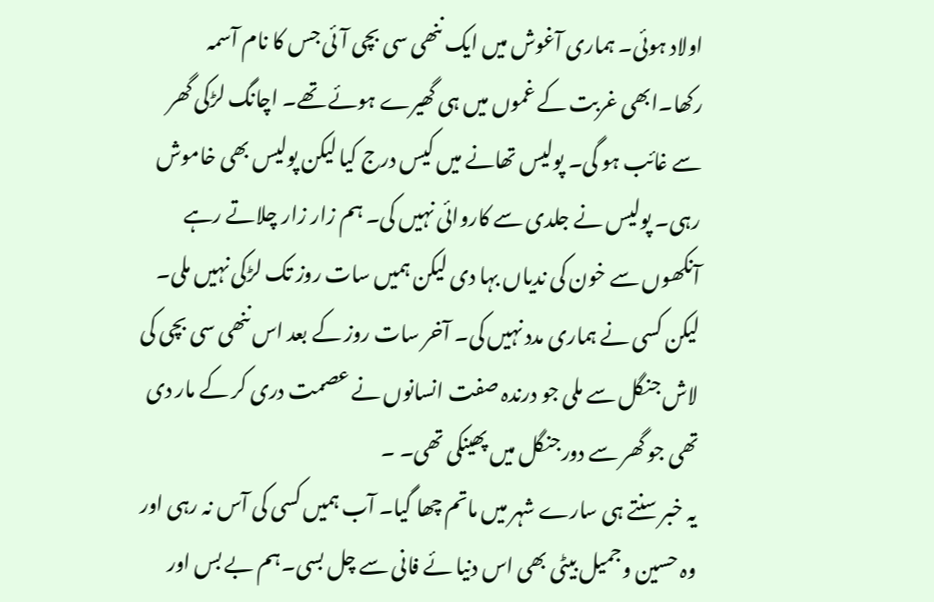اولاد ہوئی۔ ہماری آغوش میں ایک ننھی سی بچی آئی جس کا نام آسمہ رکھا۔ابھی غربت کے غموں میں ہی گھیرے ہوئے تھے۔ اچانگ لڑکی گھر سے غائب ہو گی۔ پولیس تھانے میں کیس درج کیا لیکن پولیس بھی خاموش رہی۔ پولیس نے جلدی سے کاروائی نہیں کی۔ ہم زار زار چلاتے رہے آنکھوں سے خون کی ندیاں بہا دی لیکن ہمیں سات روز تک لڑکی نہیں ملی۔ لیکن کسی نے ہماری مدد نہیں کی۔ آخر سات روز کے بعد اس ننھی سی بچی کی لاش جنگل سے ملی جو درندہ صفت انسانوں نے عصمت دری کر کے مار دی تھی جو گھر سے دورجنگل میں پھینکی تھی۔ ۔
یہ خبر سنتے ہی سارے شہر میں ماتم چھا گیا۔ آب ہمیں کسی کی آس نہ رہی اور وہ حسین وجمیل بیٹی بھی اس دنیا ئے فانی سے چل بسی۔ہم بے بس اور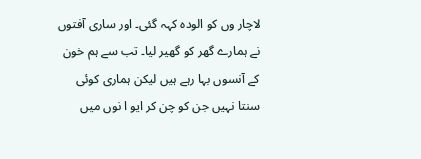لاچار وں کو الودہ کہہ گئی۔ اور ساری آفتوں نے ہمارے گھر کو گھیر لیا۔ تب سے ہم خون کے آنسوں بہا رہے ہیں لیکن ہماری کوئی سنتا نہیں جن کو چن کر ایو ا نوں میں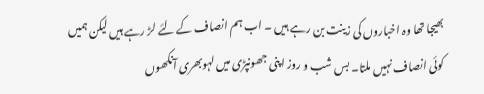بھیجا تھا وہ اخباروں کی زینت بن رہے ہیں ۔ اب ہم انصاف کے لئے لڑ رہے ہیں لیکن ہمیں کوئی انصاف نہیں ملتا۔ بس شب و روز اپنی جھونپڑی میں لہوبھری آنکھوں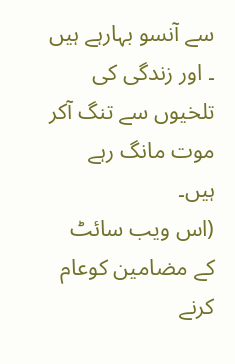سے آنسو بہارہے ہیں ۔ اور زندگی کی تلخیوں سے تنگ آکر موت مانگ رہے ہیں۔
(اس ویب سائٹ کے مضامین کوعام کرنے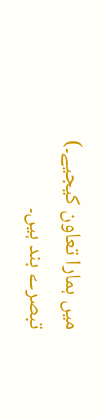میں ہمارا تعاون کیجیے۔)
تبصرے بند ہیں۔